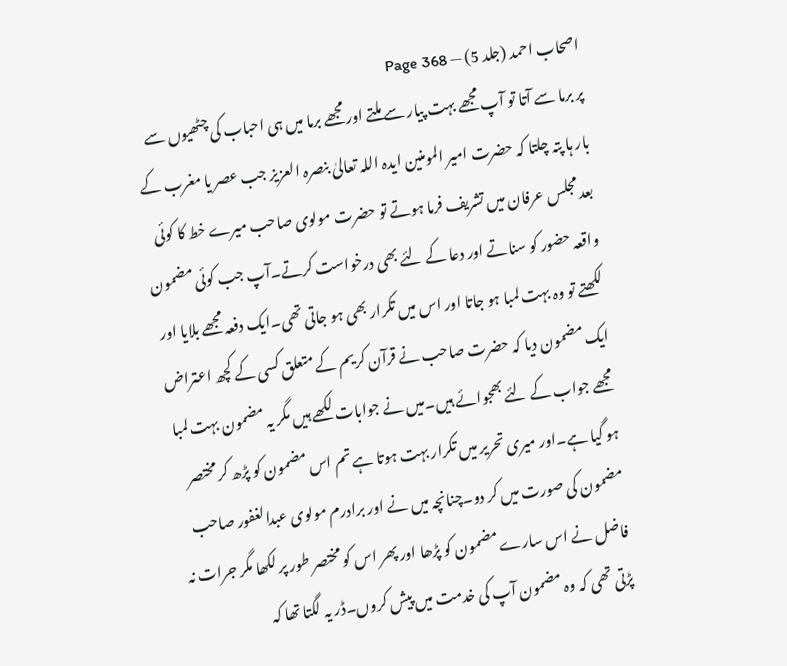اصحاب احمد (جلد 5) — Page 368
پر برما سے آتا تو آپ مجھے بہت پیار سے ملتے اور مجھے برما میں ہی احباب کی چٹھیوں سے بار ہا پتہ چلتا کہ حضرت امیر المومنین ایدہ اللہ تعالیٰ بنصرہ العزیز جب عصر یا مغرب کے بعد مجلس عرفان میں تشریف فرما ہوتے تو حضرت مولوی صاحب میرے خط کا کوئی واقعہ حضور کو سناتے اور دعا کے لئے بھی درخواست کرتے۔آپ جب کوئی مضمون لکھتے تو وہ بہت لمبا ہو جاتا اور اس میں تکرار بھی ہو جاتی تھی۔ایک دفعہ مجھے بلایا اور ایک مضمون دیا کہ حضرت صاحب نے قرآن کریم کے متعلق کسی کے کچھ اعتراض مجھے جواب کے لئے بھجوائے ہیں۔میں نے جوابات لکھے ہیں مگر یہ مضمون بہت لمبا ہو گیا ہے۔اور میری تحریر میں تکرار بہت ہوتا ہے تم اس مضمون کو پڑھ کر مختصر مضمون کی صورت میں کر دو۔چنانچہ میں نے اور برادرم مولوی عبدالغفور صاحب فاضل نے اس سارے مضمون کو پڑھا اور پھر اس کو مختصر طور پر لکھا مگر جرات نہ پڑتی تھی کہ وہ مضمون آپ کی خدمت میں پیش کروں۔ڈر یہ لگتا تھا کہ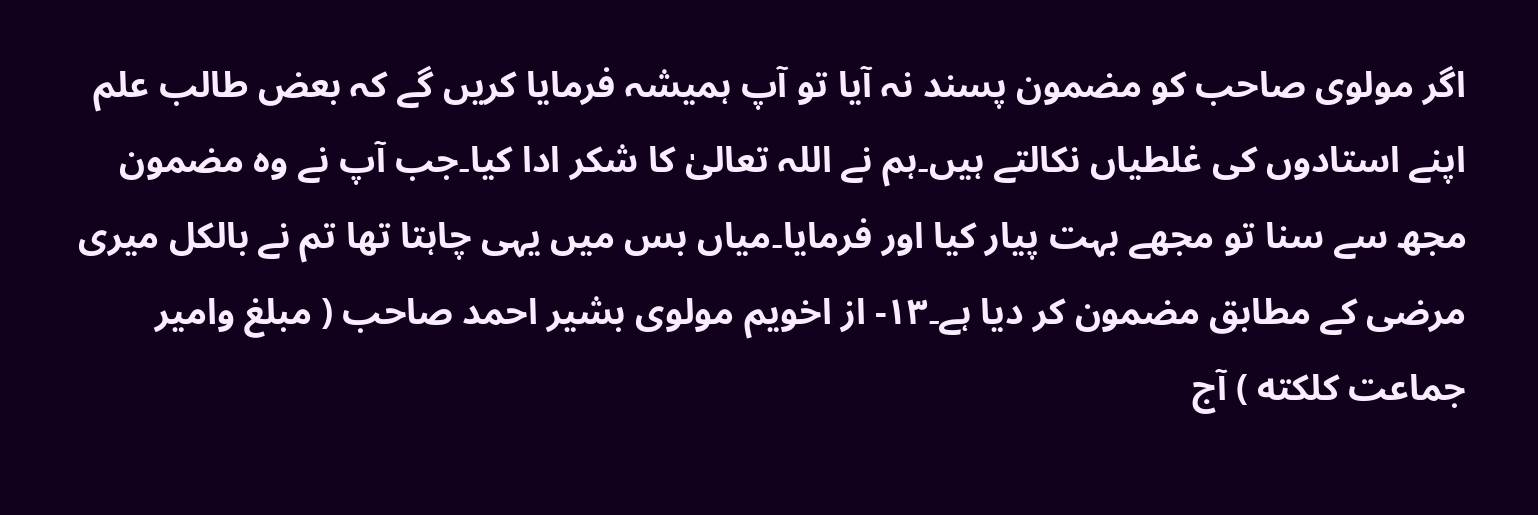اگر مولوی صاحب کو مضمون پسند نہ آیا تو آپ ہمیشہ فرمایا کریں گے کہ بعض طالب علم اپنے استادوں کی غلطیاں نکالتے ہیں۔ہم نے اللہ تعالیٰ کا شکر ادا کیا۔جب آپ نے وہ مضمون مجھ سے سنا تو مجھے بہت پیار کیا اور فرمایا۔میاں بس میں یہی چاہتا تھا تم نے بالکل میری مرضی کے مطابق مضمون کر دیا ہے۔۱۳- از اخویم مولوی بشیر احمد صاحب ( مبلغ وامیر جماعت کلکته ) آج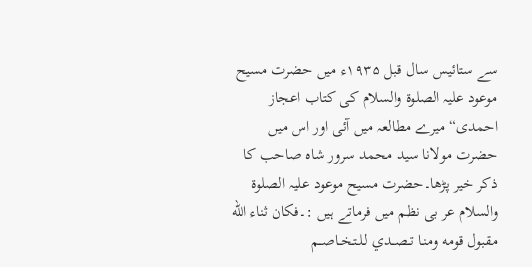سے ستائیس سال قبل ۱۹۳۵ء میں حضرت مسیح موعود علیہ الصلوۃ والسلام کی کتاب اعجاز احمدی“ میرے مطالعہ میں آئی اور اس میں حضرت مولانا سید محمد سرور شاہ صاحب کا ذکر خیر پڑھا۔حضرت مسیح موعود علیہ الصلوۃ والسلام عر بی نظم میں فرماتے ہیں :۔فكان ثناء الله مقبول قومه ومنـا تــصــدي لـلـتـخــاصــم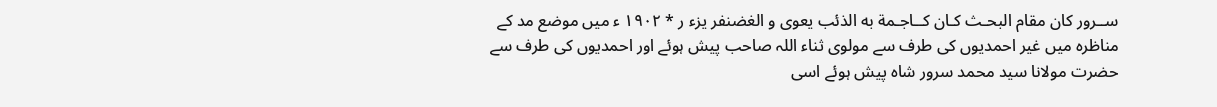ســرور كان مقام البحـث كـان كــاجـمة به الذئب يعوى و الغضنفر يزء ر * ۱۹۰۲ ء میں موضع مد کے مناظرہ میں غیر احمدیوں کی طرف سے مولوی ثناء اللہ صاحب پیش ہوئے اور احمدیوں کی طرف سے حضرت مولانا سید محمد سرور شاہ پیش ہوئے اسی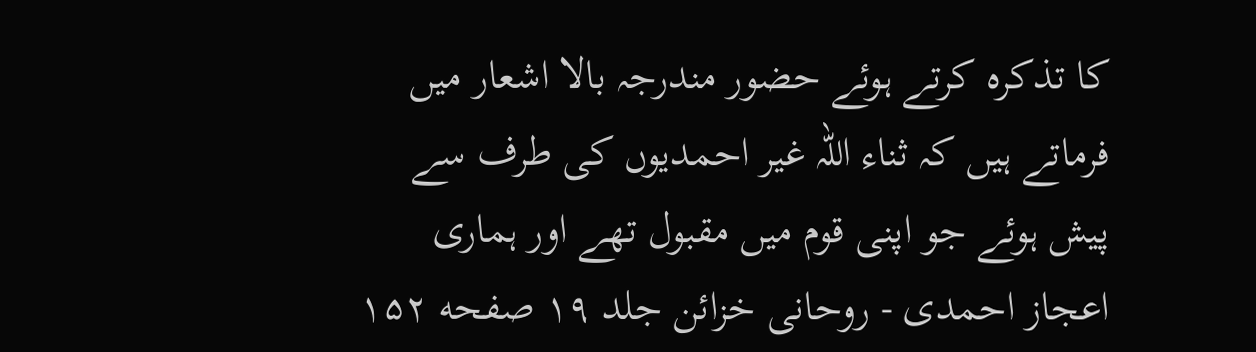کا تذکرہ کرتے ہوئے حضور مندرجہ بالا اشعار میں فرماتے ہیں کہ ثناء اللہ غیر احمدیوں کی طرف سے پیش ہوئے جو اپنی قوم میں مقبول تھے اور ہماری اعجاز احمدی - روحانی خزائن جلد ۱۹ صفحه ۱۵۲